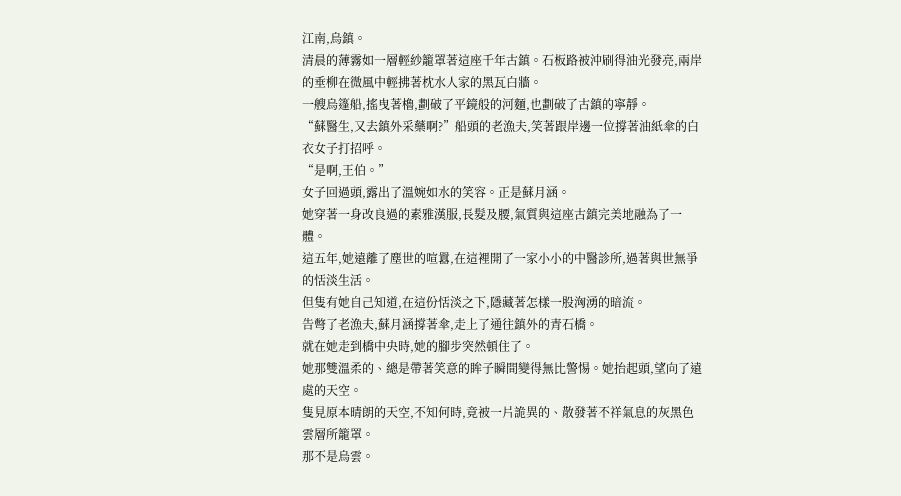江南,烏鎮。
清晨的薄霧如一層輕紗籠罩著這座千年古鎮。石板路被沖刷得油光發亮,兩岸的垂柳在微風中輕拂著枕水人家的黑瓦白牆。
一艘烏篷船,搖曳著櫓,劃破了平鏡般的河麵,也劃破了古鎮的寧靜。
“蘇醫生,又去鎮外采藥啊?”船頭的老漁夫,笑著跟岸邊一位撐著油紙傘的白衣女子打招呼。
“是啊,王伯。”
女子回過頭,露出了溫婉如水的笑容。正是蘇月涵。
她穿著一身改良過的素雅漢服,長髮及腰,氣質與這座古鎮完美地融為了一體。
這五年,她遠離了塵世的喧囂,在這裡開了一家小小的中醫診所,過著與世無爭的恬淡生活。
但隻有她自己知道,在這份恬淡之下,隱藏著怎樣一股洶湧的暗流。
告彆了老漁夫,蘇月涵撐著傘,走上了通往鎮外的青石橋。
就在她走到橋中央時,她的腳步突然頓住了。
她那雙溫柔的、總是帶著笑意的眸子瞬間變得無比警惕。她抬起頭,望向了遠處的天空。
隻見原本晴朗的天空,不知何時,竟被一片詭異的、散發著不祥氣息的灰黑色雲層所籠罩。
那不是烏雲。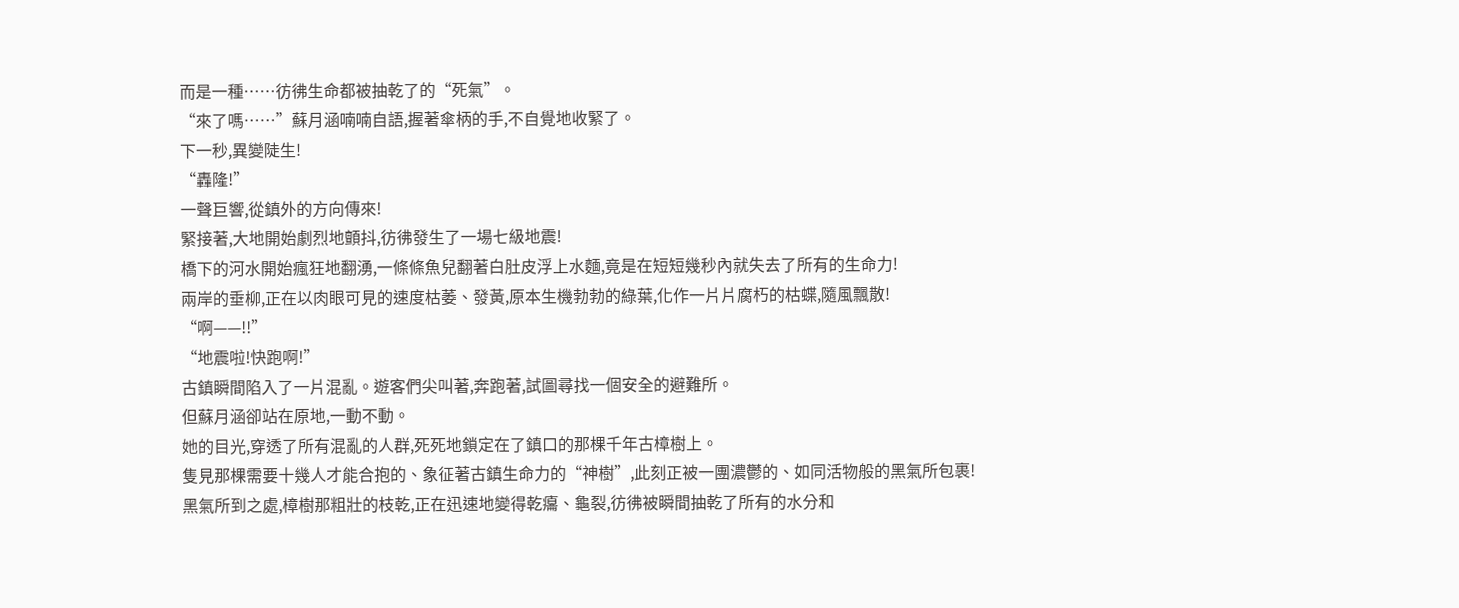而是一種……彷彿生命都被抽乾了的“死氣”。
“來了嗎……”蘇月涵喃喃自語,握著傘柄的手,不自覺地收緊了。
下一秒,異變陡生!
“轟隆!”
一聲巨響,從鎮外的方向傳來!
緊接著,大地開始劇烈地顫抖,彷彿發生了一場七級地震!
橋下的河水開始瘋狂地翻湧,一條條魚兒翻著白肚皮浮上水麵,竟是在短短幾秒內就失去了所有的生命力!
兩岸的垂柳,正在以肉眼可見的速度枯萎、發黃,原本生機勃勃的綠葉,化作一片片腐朽的枯蝶,隨風飄散!
“啊——!!”
“地震啦!快跑啊!”
古鎮瞬間陷入了一片混亂。遊客們尖叫著,奔跑著,試圖尋找一個安全的避難所。
但蘇月涵卻站在原地,一動不動。
她的目光,穿透了所有混亂的人群,死死地鎖定在了鎮口的那棵千年古樟樹上。
隻見那棵需要十幾人才能合抱的、象征著古鎮生命力的“神樹”,此刻正被一團濃鬱的、如同活物般的黑氣所包裹!
黑氣所到之處,樟樹那粗壯的枝乾,正在迅速地變得乾癟、龜裂,彷彿被瞬間抽乾了所有的水分和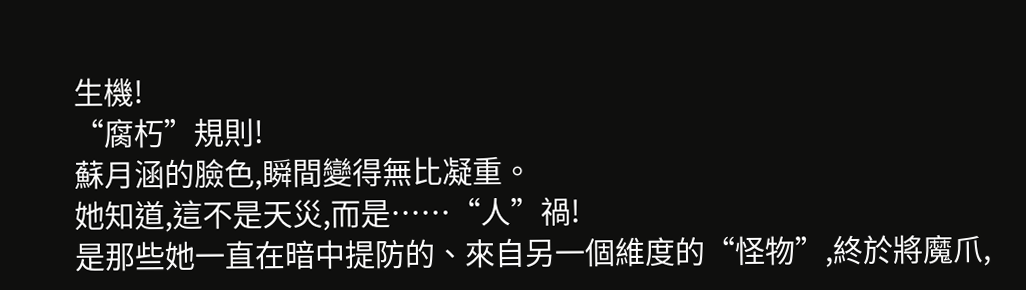生機!
“腐朽”規則!
蘇月涵的臉色,瞬間變得無比凝重。
她知道,這不是天災,而是……“人”禍!
是那些她一直在暗中提防的、來自另一個維度的“怪物”,終於將魔爪,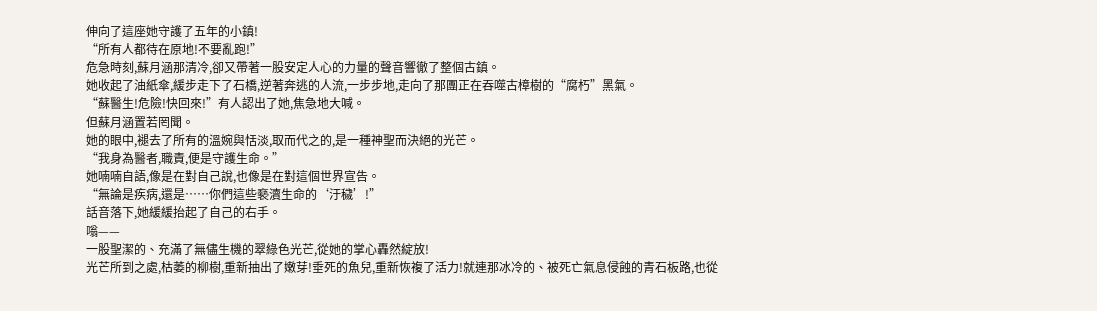伸向了這座她守護了五年的小鎮!
“所有人都待在原地!不要亂跑!”
危急時刻,蘇月涵那清冷,卻又帶著一股安定人心的力量的聲音響徹了整個古鎮。
她收起了油紙傘,緩步走下了石橋,逆著奔逃的人流,一步步地,走向了那團正在吞噬古樟樹的“腐朽”黑氣。
“蘇醫生!危險!快回來!”有人認出了她,焦急地大喊。
但蘇月涵置若罔聞。
她的眼中,褪去了所有的溫婉與恬淡,取而代之的,是一種神聖而決絕的光芒。
“我身為醫者,職責,便是守護生命。”
她喃喃自語,像是在對自己說,也像是在對這個世界宣告。
“無論是疾病,還是……你們這些褻瀆生命的‘汙穢’!”
話音落下,她緩緩抬起了自己的右手。
嗡——
一股聖潔的、充滿了無儘生機的翠綠色光芒,從她的掌心轟然綻放!
光芒所到之處,枯萎的柳樹,重新抽出了嫩芽!垂死的魚兒,重新恢複了活力!就連那冰冷的、被死亡氣息侵蝕的青石板路,也從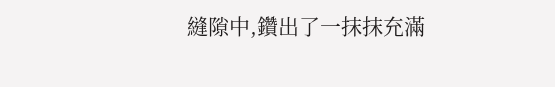縫隙中,鑽出了一抹抹充滿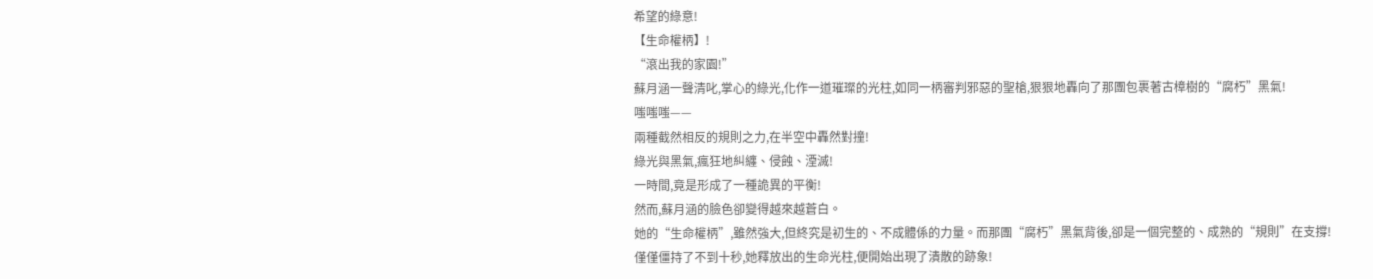希望的綠意!
【生命權柄】!
“滾出我的家園!”
蘇月涵一聲清叱,掌心的綠光,化作一道璀璨的光柱,如同一柄審判邪惡的聖槍,狠狠地轟向了那團包裹著古樟樹的“腐朽”黑氣!
嗤嗤嗤——
兩種截然相反的規則之力,在半空中轟然對撞!
綠光與黑氣,瘋狂地糾纏、侵蝕、湮滅!
一時間,竟是形成了一種詭異的平衡!
然而,蘇月涵的臉色卻變得越來越蒼白。
她的“生命權柄”,雖然強大,但終究是初生的、不成體係的力量。而那團“腐朽”黑氣背後,卻是一個完整的、成熟的“規則”在支撐!
僅僅僵持了不到十秒,她釋放出的生命光柱,便開始出現了潰散的跡象!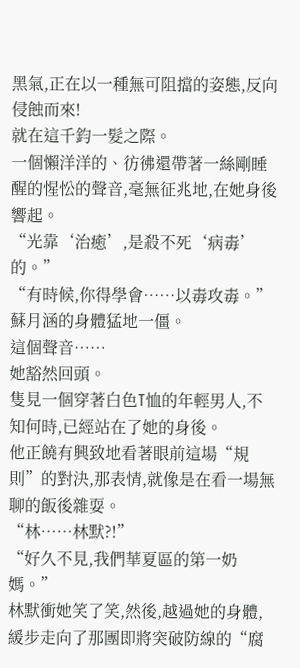黑氣,正在以一種無可阻擋的姿態,反向侵蝕而來!
就在這千鈞一髮之際。
一個懶洋洋的、彷彿還帶著一絲剛睡醒的惺忪的聲音,毫無征兆地,在她身後響起。
“光靠‘治癒’,是殺不死‘病毒’的。”
“有時候,你得學會……以毒攻毒。”
蘇月涵的身體猛地一僵。
這個聲音……
她豁然回頭。
隻見一個穿著白色T恤的年輕男人,不知何時,已經站在了她的身後。
他正饒有興致地看著眼前這場“規則”的對決,那表情,就像是在看一場無聊的飯後雜耍。
“林……林默?!”
“好久不見,我們華夏區的第一奶媽。”
林默衝她笑了笑,然後,越過她的身體,緩步走向了那團即將突破防線的“腐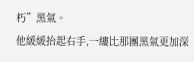朽”黑氣。
他緩緩抬起右手,一縷比那團黑氣更加深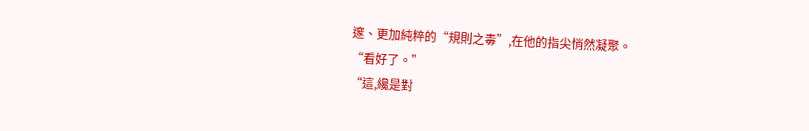邃、更加純粹的“規則之毒”,在他的指尖悄然凝聚。
“看好了。”
“這,纔是對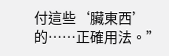付這些‘臟東西’的……正確用法。”